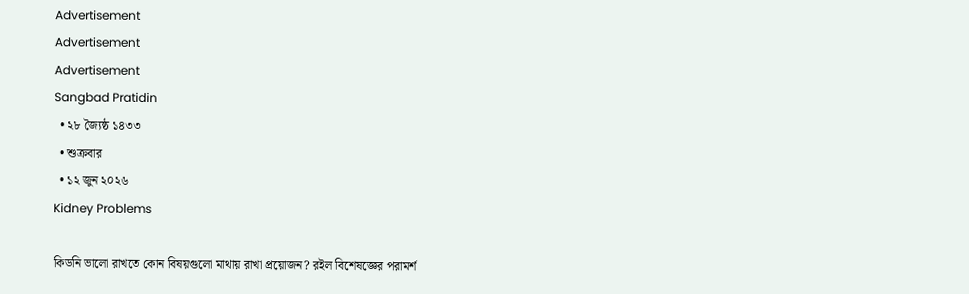Advertisement
Advertisement
Advertisement
Sangbad Pratidin
  • ২৮ জ্যৈষ্ঠ ১৪৩৩
  • শুক্রবার
  • ১২ জুন ২০২৬
Kidney Problems

কিডনি ভালো রাখতে কোন বিষয়গুলো মাথায় রাখা প্রয়োজন? রইল বিশেষজ্ঞের পরামর্শ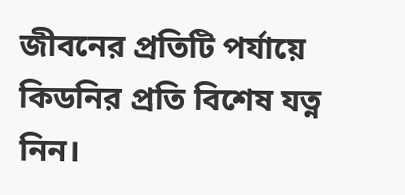জীবনের প্রতিটি পর্যায়ে কিডনির প্রতি বিশেষ যত্ন নিন।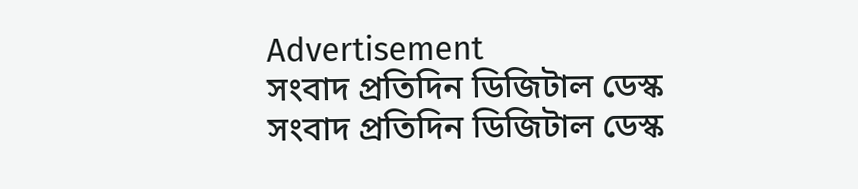Advertisement
সংবাদ প্রতিদিন ডিজিটাল ডেস্ক
সংবাদ প্রতিদিন ডিজিটাল ডেস্ক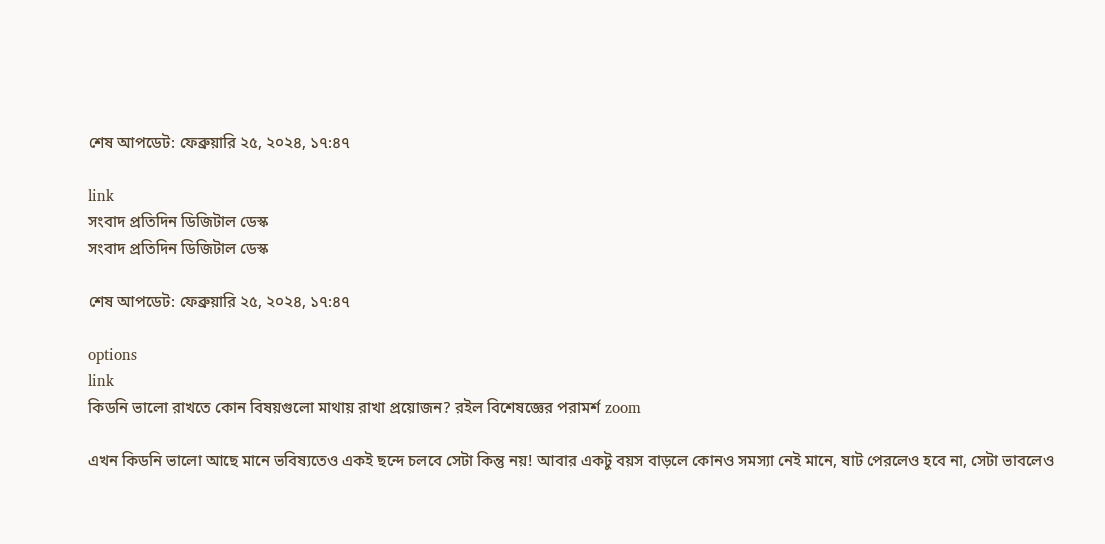শেষ আপডেট: ফেব্রুয়ারি ২৫, ২০২৪, ১৭:৪৭

link
সংবাদ প্রতিদিন ডিজিটাল ডেস্ক
সংবাদ প্রতিদিন ডিজিটাল ডেস্ক

শেষ আপডেট: ফেব্রুয়ারি ২৫, ২০২৪, ১৭:৪৭

options
link
কিডনি ভালো রাখতে কোন বিষয়গুলো মাথায় রাখা প্রয়োজন? রইল বিশেষজ্ঞের পরামর্শ zoom

এখন কিডনি ভালো আছে মানে ভবিষ্যতেও একই ছন্দে চলবে সেটা কিন্তু নয়! আবার একটু বয়স বাড়লে কোনও সমস্যা নেই মানে, ষাট পেরলেও হবে না, সেটা ভাবলেও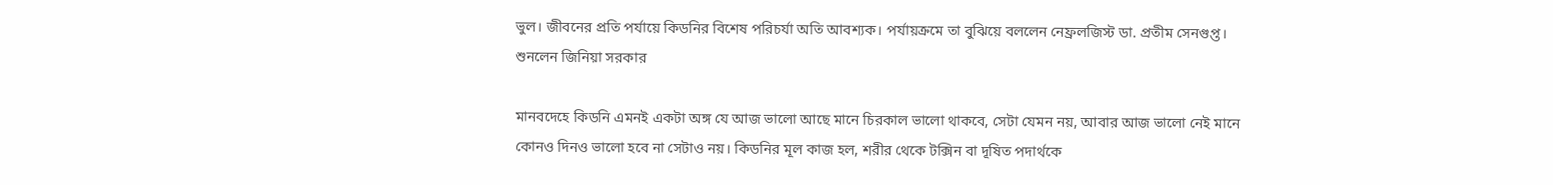ভুল। জীবনের প্রতি পর্যায়ে কিডনির বিশেষ পরিচর্যা অতি আবশ্যক। পর্যায়ক্রমে তা বুঝিয়ে বললেন নেফ্রলজিস্ট ডা. প্রতীম সেনগুপ্ত। শুনলেন জিনিয়া সরকার

মানবদেহে কিডনি এমনই একটা অঙ্গ যে আজ ভালো আছে মানে চিরকাল ভালো থাকবে, সেটা যেমন নয়, আবার আজ ভালো নেই মানে কোনও দিনও ভালো হবে না সেটাও নয়। কিডনির মূল কাজ হল, শরীর থেকে টক্সিন বা দূষিত পদার্থকে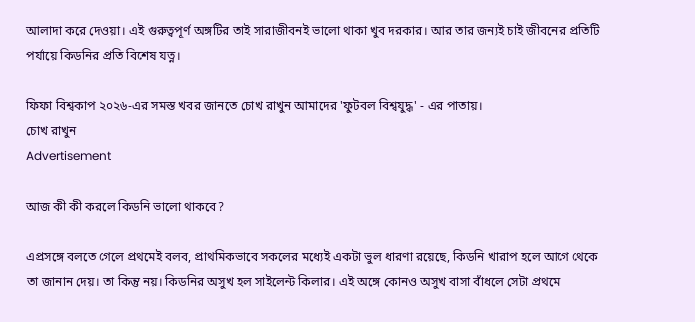আলাদা করে দেওয়া। এই গুরুত্বপূর্ণ অঙ্গটির তাই সারাজীবনই ভালো থাকা খুব দরকার। আর তার জন্যই চাই জীবনের প্রতিটি পর্যায়ে কিডনির প্রতি বিশেষ যত্ন।

ফিফা বিশ্বকাপ ২০২৬-এর সমস্ত খবর জানতে চোখ রাখুন আমাদের 'ফুটবল বিশ্বযুদ্ধ' - এর পাতায়।
চোখ রাখুন
Advertisement

আজ কী কী করলে কিডনি ভালো থাকবে?

এপ্রসঙ্গে বলতে গেলে প্রথমেই বলব, প্রাথমিকভাবে সকলের মধ্যেই একটা ভুল ধারণা রয়েছে, কিডনি খারাপ হলে আগে থেকে তা জানান দেয়। তা কিন্তু নয়। কিডনির অসুখ হল সাইলেন্ট কিলার। এই অঙ্গে কোনও অসুখ বাসা বাঁধলে সেটা প্রথমে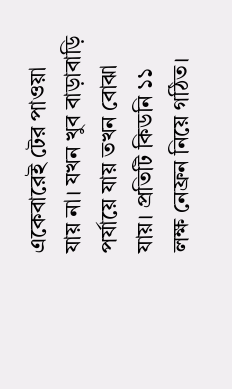একেবারেই টের পাওয়া যায় না। যখন খুব বাড়াবাড়ি পর্যায়ে যায় তখন বোঝা যায়। প্রতিটি কিডনি ১১ লক্ষ নেফ্রন নিয়ে গঠিত।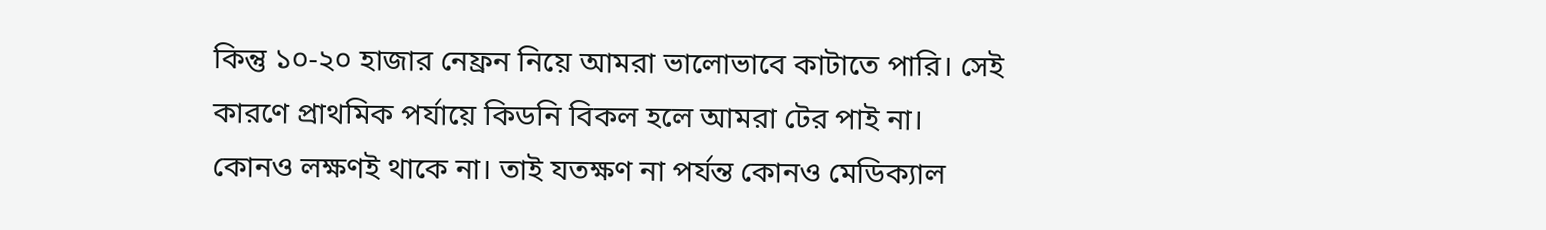কিন্তু ১০-২০ হাজার নেফ্রন নিয়ে আমরা ভালোভাবে কাটাতে পারি। সেই কারণে প্রাথমিক পর্যায়ে কিডনি বিকল হলে আমরা টের পাই না। কোনও লক্ষণই থাকে না। তাই যতক্ষণ না পর্যন্ত কোনও মেডিক্যাল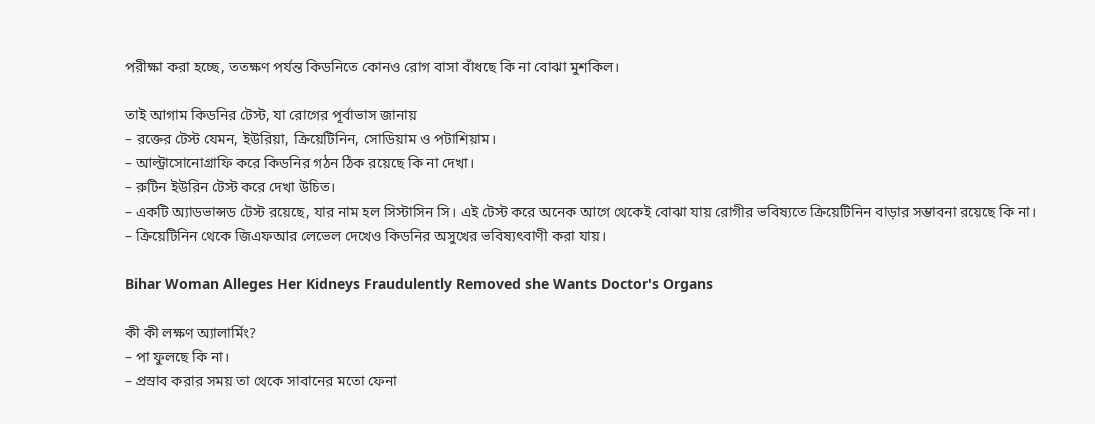পরীক্ষা করা হচ্ছে, ততক্ষণ পর্যন্ত কিডনিতে কোনও রোগ বাসা বাঁধছে কি না বোঝা মুশকিল।

তাই আগাম কিডনির টেস্ট, যা রোগের পূর্বাভাস জানায়
– রক্তের টেস্ট যেমন, ইউরিয়া, ক্রিয়েটিনিন, সোডিয়াম ও পটাশিয়াম।
– আল্ট্রাসোনোগ্রাফি করে কিডনির গঠন ঠিক রয়েছে কি না দেখা।
– রুটিন ইউরিন টেস্ট করে দেখা উচিত।
– একটি অ্যাডভান্সড টেস্ট রয়েছে, যার নাম হল সিস্টাসিন সি। এই টেস্ট করে অনেক আগে থেকেই বোঝা যায় রোগীর ভবিষ্যতে ক্রিয়েটিনিন বাড়ার সম্ভাবনা রয়েছে কি না।
– ক্রিয়েটিনিন থেকে জিএফআর লেভেল দেখেও কিডনির অসুখের ভবিষ্যৎবাণী করা যায়।

Bihar Woman Alleges Her Kidneys Fraudulently Removed she Wants Doctor's Organs

কী কী লক্ষণ অ্যালার্মিং?
– পা ফুলছে কি না।
– প্রস্রাব করার সময় তা থেকে সাবানের মতো ফেনা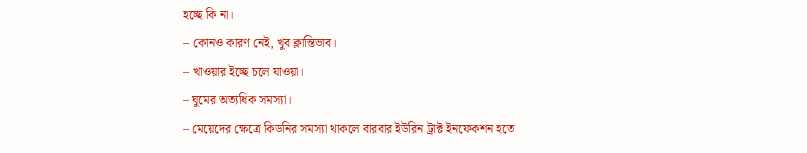হচ্ছে কি না।
– কোনও কারণ নেই, খুব ক্লান্তিভাব।
– খাওয়ার ইচ্ছে চলে যাওয়া।
– ঘুমের অত্যধিক সমস্যা।
– মেয়েদের ক্ষেত্রে কিডনির সমস্যা থাকলে বারবার ইউরিন ট্রাক্ট ইনফেকশন হতে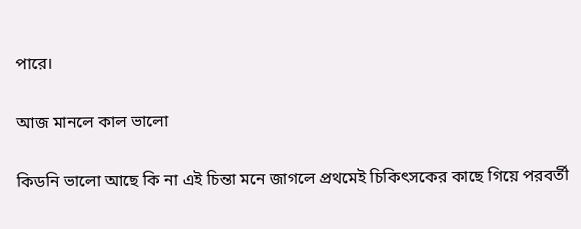পারে।

আজ মানলে কাল ভালো

কিডনি ভালো আছে কি না এই চিন্তা মনে জাগলে প্রথমেই চিকিৎসকের কাছে গিয়ে পরবর্তী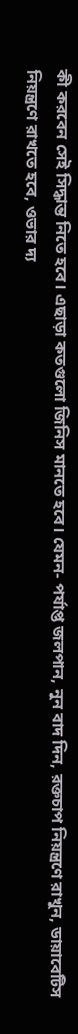কী করবেন সেই সিদ্ধান্ত নিতে হবে। এছাড়া কতগুলো জিনিস মানতে হবে। যেমন- পর্যাপ্ত জলপান, নুন বাদ দিন, রক্তচাপ নিয়ন্ত্রণে রাখুন, ডায়াবেটিস নিয়ন্ত্রণে রাখতে হবে, ওভার দ্য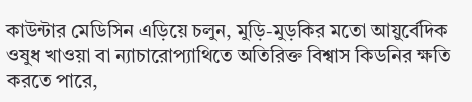কাউন্টার মেডিসিন এড়িয়ে চলুন, মুড়ি-মুড়কির মতো আয়ুর্বেদিক ওষুধ খাওয়া বা ন্যাচারোপ্যাথিতে অতিরিক্ত বিশ্বাস কিডনির ক্ষতি করতে পারে,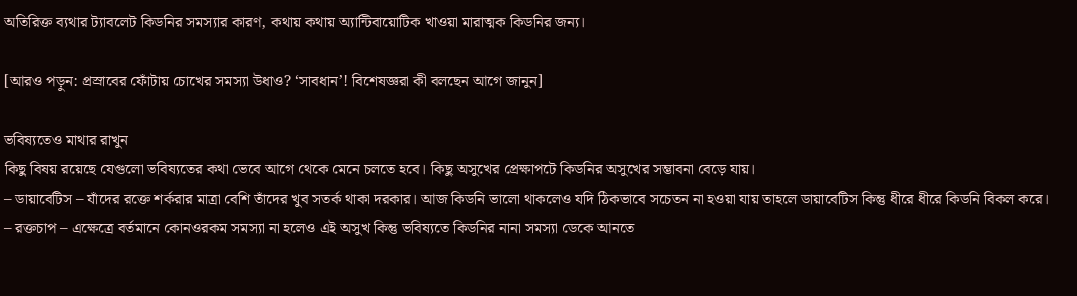অতিরিক্ত ব্যথার ট্যাবলেট কিডনির সমস্যার কারণ, কথায় কথায় অ্যান্টিবায়োটিক খাওয়া মারাত্মক কিডনির জন্য।

[আরও পড়ুন: প্রস্রাবের ফোঁটায় চোখের সমস্যা উধাও? ‘সাবধান’! বিশেষজ্ঞরা কী বলছেন আগে জানুন]

ভবিষ্যতেও মাথার রাখুন
কিছু বিষয় রয়েছে যেগুলো ভবিষ্যতের কথা ভেবে আগে থেকে মেনে চলতে হবে। কিছু অসুখের প্রেক্ষাপটে কিডনির অসুখের সম্ভাবনা বেড়ে যায়।
– ডায়াবেটিস – যাঁদের রক্তে শর্করার মাত্রা বেশি তাঁদের খুব সতর্ক থাকা দরকার। আজ কিডনি ভালো থাকলেও যদি ঠিকভাবে সচেতন না হওয়া যায় তাহলে ডায়াবেটিস কিন্তু ধীরে ধীরে কিডনি বিকল করে।
– রক্তচাপ – এক্ষেত্রে বর্তমানে কোনওরকম সমস্যা না হলেও এই অসুখ কিন্তু ভবিষ্যতে কিডনির নানা সমস্যা ডেকে আনতে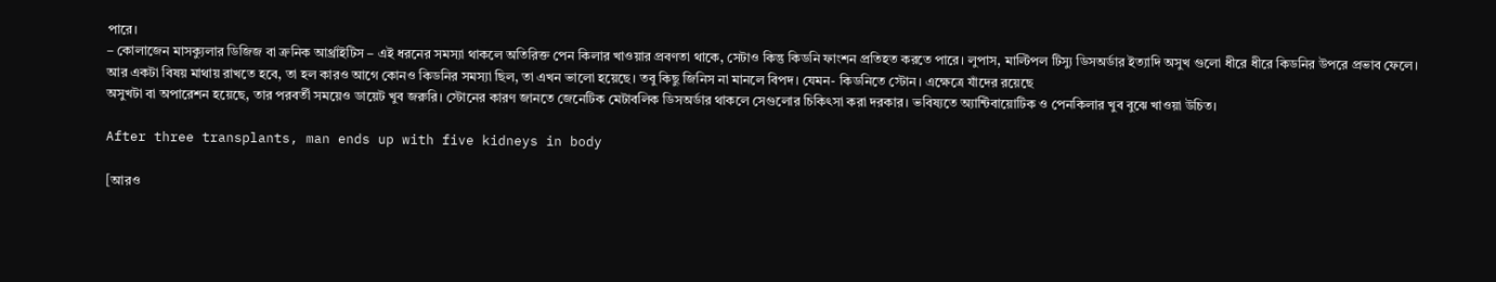পারে।
– কোলাজেন মাসক্যুলার ডিজিজ বা ক্রনিক আর্থ্রাইটিস – এই ধরনের সমস্যা থাকলে অতিরিক্ত পেন কিলার খাওয়ার প্রবণতা থাকে, সেটাও কিন্তু কিডনি ফাংশন প্রতিহত করতে পারে। লুপাস, মাল্টিপল টিস্যু ডিসঅর্ডার ইত্যাদি অসুখ গুলো ধীরে ধীরে কিডনির উপরে প্রভাব ফেলে।
আর একটা বিষয় মাথায় রাখতে হবে, তা হল কারও আগে কোনও কিডনির সমস্যা ছিল, তা এখন ভালো হয়েছে। তবু কিছু জিনিস না মানলে বিপদ। যেমন- কিডনিতে স্টোন। এক্ষেত্রে যাঁদের রয়েছে
অসুখটা বা অপারেশন হয়েছে, তার পরবর্তী সময়েও ডায়েট খুব জরুরি। স্টোনের কারণ জানতে জেনেটিক মেটাবলিক ডিসঅর্ডার থাকলে সেগুলোর চিকিৎসা করা দরকার। ভবিষ্যতে অ্যান্টিবায়োটিক ও পেনকিলার খুব বুঝে খাওয়া উচিত।

After three transplants, man ends up with five kidneys in body

[আরও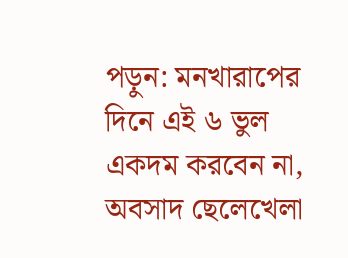পড়ুন: মনখারাপের দিনে এই ৬ ভুল একদম করবেন না, অবসাদ ছেলেখেলা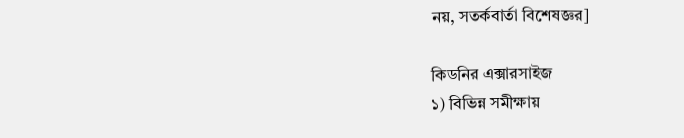নয়, সতর্কবার্তা বিশেষজ্ঞর]

কিডনির এক্সারসাইজ
১) বিভিন্ন সমীক্ষায়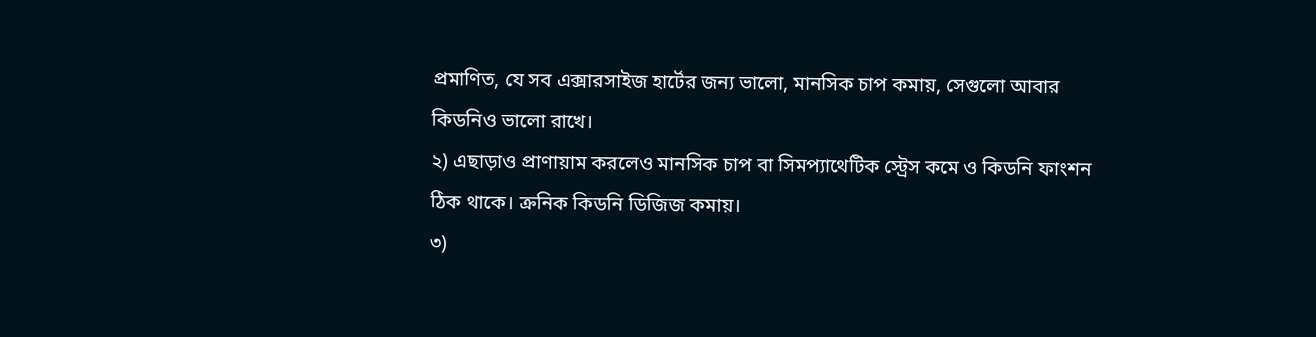প্রমাণিত, যে সব এক্সারসাইজ হার্টের জন্য ভালো, মানসিক চাপ কমায়, সেগুলো আবার কিডনিও ভালো রাখে।
২) এছাড়াও প্রাণায়াম করলেও মানসিক চাপ বা সিমপ্যাথেটিক স্ট্রেস কমে ও কিডনি ফাংশন ঠিক থাকে। ক্রনিক কিডনি ডিজিজ কমায়।
৩)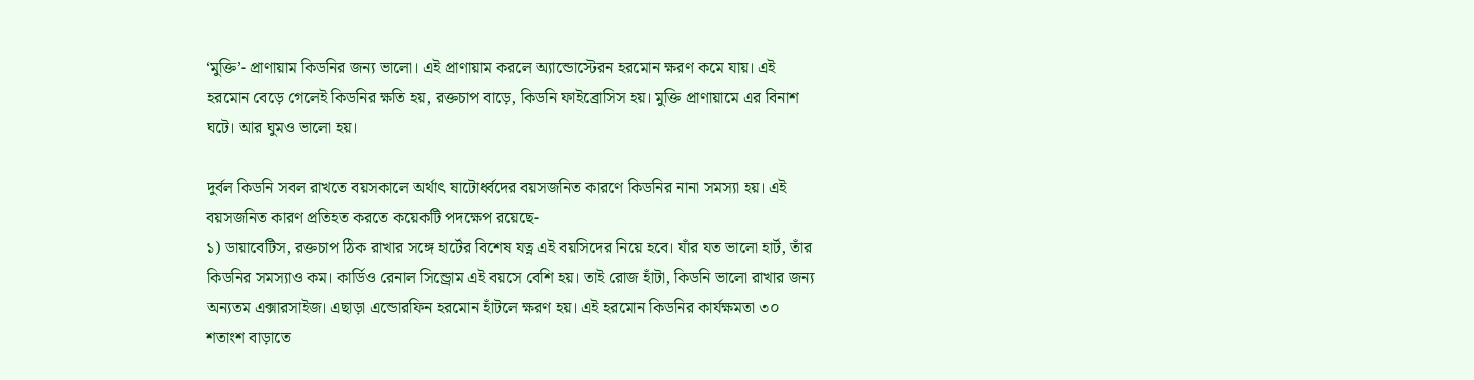‘মুক্তি’- প্রাণায়াম কিডনির জন্য ভালো। এই প্রাণায়াম করলে অ্যান্ডোস্টেরন হরমোন ক্ষরণ কমে যায়। এই হরমোন বেড়ে গেলেই কিডনির ক্ষতি হয়, রক্তচাপ বাড়ে, কিডনি ফাইব্রোসিস হয়। মুক্তি প্রাণায়ামে এর বিনাশ ঘটে। আর ঘুমও ভালো হয়।

দুর্বল কিডনি সবল রাখতে বয়সকালে অর্থাৎ ষাটোর্ধ্বদের বয়সজনিত কারণে কিডনির নানা সমস্যা হয়। এই বয়সজনিত কারণ প্রতিহত করতে কয়েকটি পদক্ষেপ রয়েছে-
১) ডায়াবেটিস, রক্তচাপ ঠিক রাখার সঙ্গে হার্টের বিশেষ যত্ন এই বয়সিদের নিয়ে হবে। যাঁর যত ভালো হার্ট, তাঁর কিডনির সমস্যাও কম। কার্ডিও রেনাল সিন্ড্রোম এই বয়সে বেশি হয়। তাই রোজ হাঁটা, কিডনি ভালো রাখার জন্য অন্যতম এক্সারসাইজ। এছাড়া এন্ডোরফিন হরমোন হাঁটলে ক্ষরণ হয়। এই হরমোন কিডনির কার্যক্ষমতা ৩০ শতাংশ বাড়াতে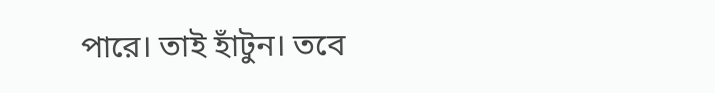পারে। তাই হাঁটুন। তবে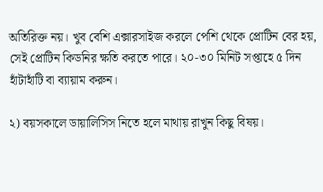অতিরিক্ত নয়। খুব বেশি এক্সারসাইজ করলে পেশি থেকে প্রোটিন বের হয়, সেই প্রোটিন কিডনির ক্ষতি করতে পারে। ২০-৩০ মিনিট সপ্তাহে ৫ দিন হাঁটাহাঁটি বা ব্যায়াম করুন।

২) বয়সকালে ডায়ালিসিস নিতে হলে মাথায় রাখুন কিছু বিষয়।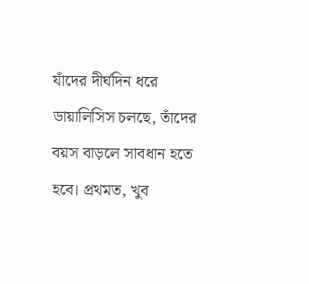যাঁদের দীর্ঘদিন ধরে ডায়ালিসিস চলছে, তাঁদের বয়স বাড়লে সাবধান হতে হবে। প্রথমত, খুব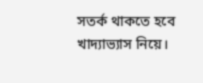সতর্ক থাকতে হবে খাদ্যাভ্যাস নিয়ে।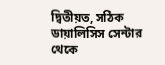দ্বিতীয়ত, সঠিক ডায়ালিসিস সেন্টার থেকে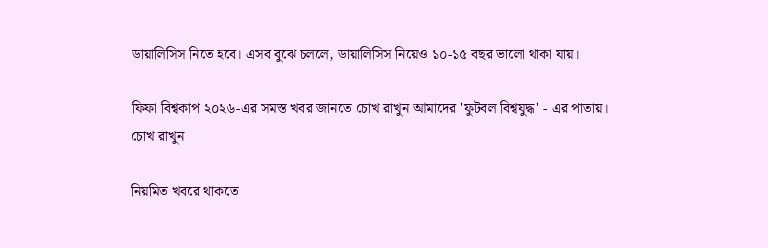ডায়ালিসিস নিতে হবে। এসব বুঝে চললে, ডায়ালিসিস নিয়েও ১০-১৫ বছর ভালো থাকা যায়।

ফিফা বিশ্বকাপ ২০২৬-এর সমস্ত খবর জানতে চোখ রাখুন আমাদের 'ফুটবল বিশ্বযুদ্ধ' - এর পাতায়।
চোখ রাখুন

নিয়মিত খবরে থাকতে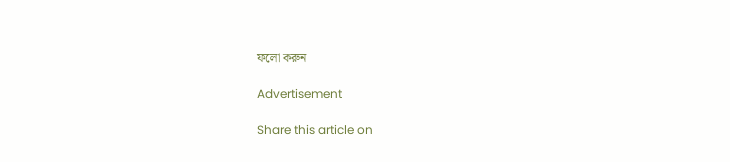ফলো করুন

Advertisement

Share this article on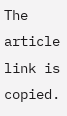The article link is copied.